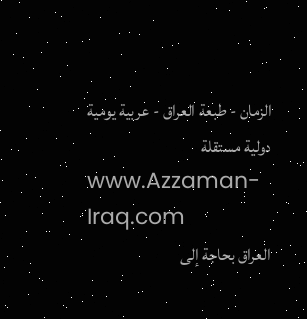الزمان - طبعة العراق - عربية يومية دولية مستقلة
www.Azzaman-Iraq.com
العراق بحاجة إلى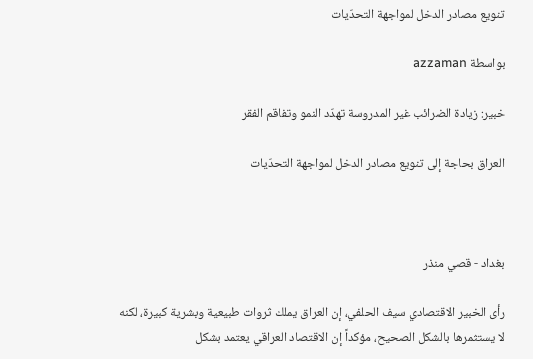تنويع مصادر الدخل لمواجهة التحدّيات

بواسطة azzaman

خبير: زيادة الضرائب غير المدروسة تهدّد النمو وتفاقم الفقر

العراق بحاجة إلى تنويع مصادر الدخل لمواجهة التحدّيات



بغداد - قصي منذر

رأى الخبير الاقتصادي سيف الحلفي، إن العراق يملك ثروات طبيعية وبشرية كبيرة، لكنه لا يستثمرها بالشكل الصحيح، مؤكداً إن الاقتصاد العراقي يعتمد بشكل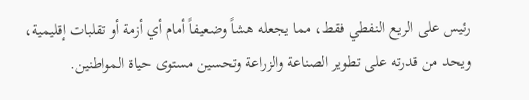رئيس على الريع النفطي فقط، مما يجعله هشاً وضعيفاً أمام أي أزمة أو تقلبات إقليمية، ويحد من قدرته على تطوير الصناعة والزراعة وتحسين مستوى حياة المواطنين.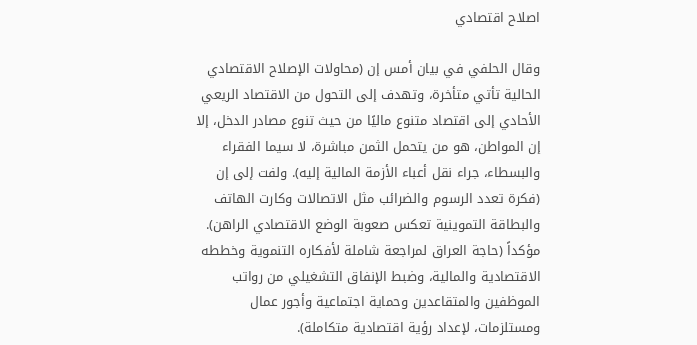اصلاح اقتصادي

وقال الحلفي في بيان أمس إن (محاولات الإصلاح الاقتصادي الحالية تأتي متأخرة، وتهدف إلى التحول من الاقتصاد الريعي الأحادي إلى اقتصاد متنوع ماليًا من حيث تنوع مصادر الدخل، إلا إن المواطن، هو من يتحمل الثمن مباشرة، لا سيما الفقراء والبسطاء، جراء نقل أعباء الأزمة المالية إليه). ولفت إلى إن (فكرة تعدد الرسوم والضرائب مثل الاتصالات وكارت الهاتف والبطاقة التموينية تعكس صعوبة الوضع الاقتصادي الراهن). مؤكداً (حاجة العراق لمراجعة شاملة لأفكاره التنموية وخططه الاقتصادية والمالية، وضبط الإنفاق التشغيلي من رواتب الموظفين والمتقاعدين وحماية اجتماعية وأجور عمال ومستلزمات، لإعداد رؤية اقتصادية متكاملة).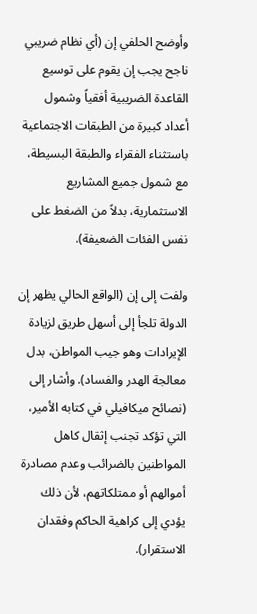وأوضح الحلفي إن (أي نظام ضريبي ناجح يجب إن يقوم على توسيع القاعدة الضريبية أفقياً وشمول أعداد كبيرة من الطبقات الاجتماعية باستثناء الفقراء والطبقة البسيطة، مع شمول جميع المشاريع الاستثمارية، بدلاً من الضغط على نفس الفئات الضعيفة).

ولفت إلى إن (الواقع الحالي يظهر إن الدولة تلجأ إلى أسهل طريق لزيادة الإيرادات وهو جيب المواطن، بدل معالجة الهدر والفساد). وأشار إلى (نصائح ميكافيلي في كتابه الأمير، التي تؤكد تجنب إثقال كاهل المواطنين بالضرائب وعدم مصادرة أموالهم أو ممتلكاتهم، لأن ذلك يؤدي إلى كراهية الحاكم وفقدان الاستقرار).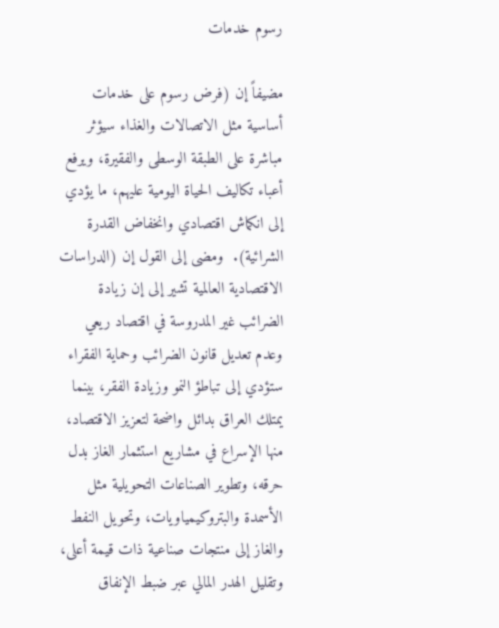رسوم خدمات

مضيفاً إن (فرض رسوم على خدمات أساسية مثل الاتصالات والغذاء سيؤثر مباشرة على الطبقة الوسطى والفقيرة، ويرفع أعباء تكاليف الحياة اليومية عليهم، ما يؤدي إلى انكماش اقتصادي وانخفاض القدرة الشرائية).  ومضى إلى القول إن (الدراسات الاقتصادية العالمية تشير إلى إن زيادة الضرائب غير المدروسة في اقتصاد ريعي وعدم تعديل قانون الضرائب وحماية الفقراء ستؤدي إلى تباطؤ النمو وزيادة الفقر، بينما يمتلك العراق بدائل واضحة لتعزيز الاقتصاد، منها الإسراع في مشاريع استثمار الغاز بدل حرقه، وتطوير الصناعات التحويلية مثل الأسمدة والبتروكيمياويات، وتحويل النفط والغاز إلى منتجات صناعية ذات قيمة أعلى، وتقليل الهدر المالي عبر ضبط الإنفاق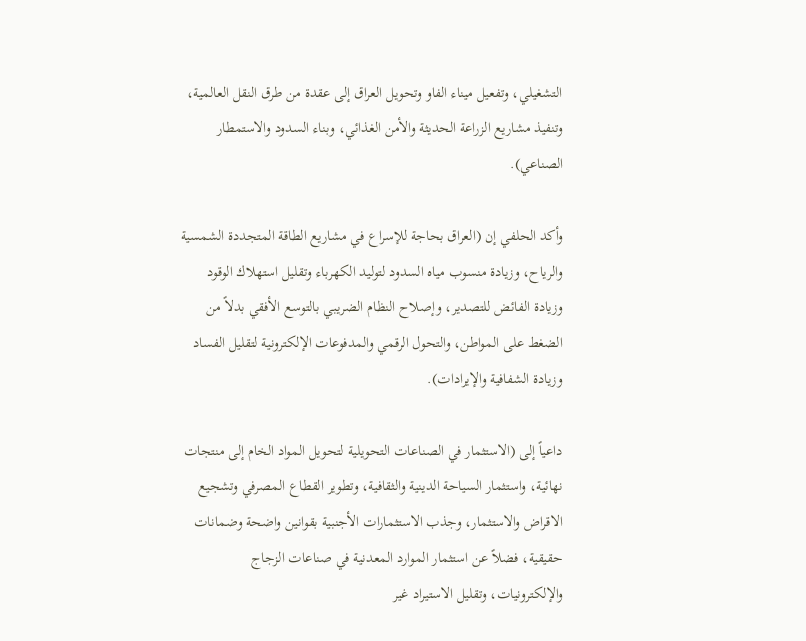التشغيلي، وتفعيل ميناء الفاو وتحويل العراق إلى عقدة من طرق النقل العالمية، وتنفيذ مشاريع الزراعة الحديثة والأمن الغذائي، وبناء السدود والاستمطار الصناعي).

وأكد الحلفي إن (العراق بحاجة للإسراع في مشاريع الطاقة المتجددة الشمسية والرياح، وزيادة منسوب مياه السدود لتوليد الكهرباء وتقليل استهلاك الوقود وزيادة الفائض للتصدير، وإصلاح النظام الضريبي بالتوسع الأفقي بدلاً من الضغط على المواطن، والتحول الرقمي والمدفوعات الإلكترونية لتقليل الفساد وزيادة الشفافية والإيرادات).

داعياً إلى (الاستثمار في الصناعات التحويلية لتحويل المواد الخام إلى منتجات نهائية، واستثمار السياحة الدينية والثقافية، وتطوير القطاع المصرفي وتشجيع الاقراض والاستثمار، وجذب الاستثمارات الأجنبية بقوانين واضحة وضمانات حقيقية، فضلاً عن استثمار الموارد المعدنية في صناعات الزجاج والإلكترونيات، وتقليل الاستيراد غير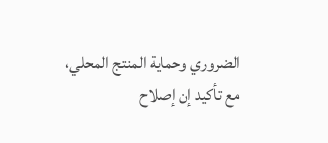الضروري وحماية المنتج المحلي، مع تأكيد إن إصلاح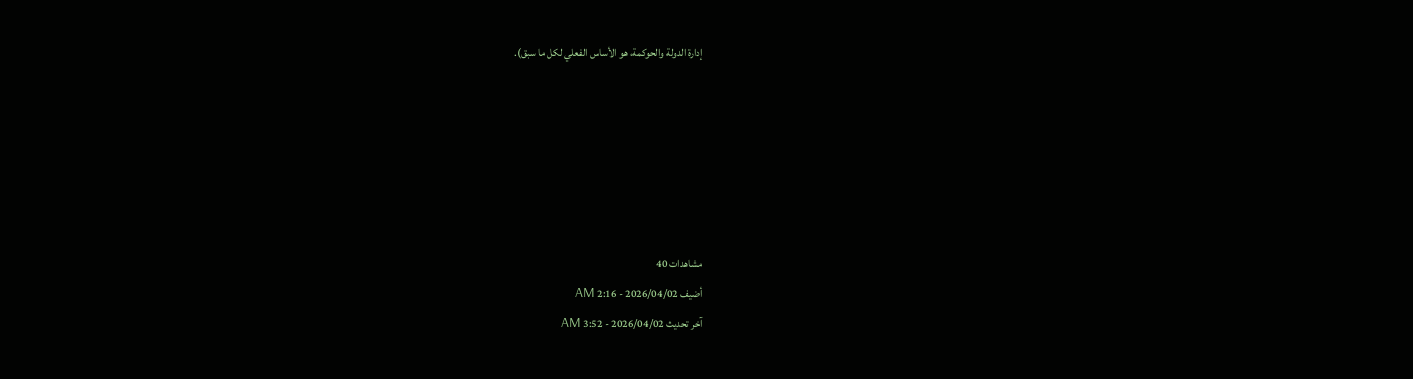إدارة الدولة والحوكمة، هو الأساس الفعلي لكل ما سبق).






مشاهدات 40
أضيف 2026/04/02 - 2:16 AM
آخر تحديث 2026/04/02 - 3:52 AM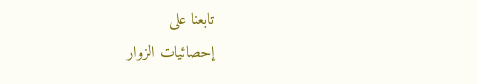تابعنا على
إحصائيات الزوار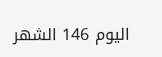اليوم 146 الشهر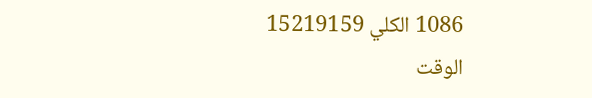1086 الكلي 15219159
الوقت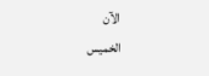الآن
الخميس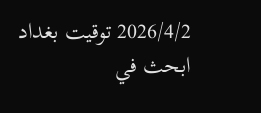2026/4/2 توقيت بغداد
ابحث في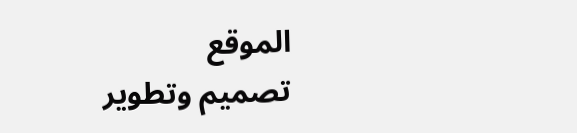الموقع
تصميم وتطوير